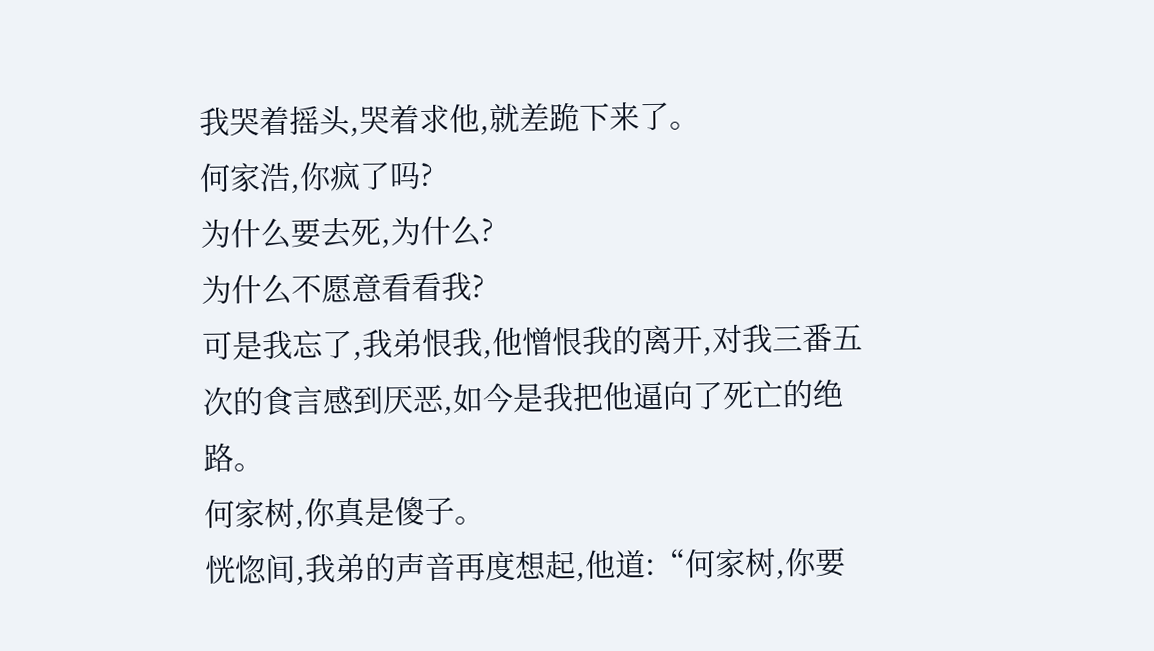我哭着摇头,哭着求他,就差跪下来了。
何家浩,你疯了吗?
为什么要去死,为什么?
为什么不愿意看看我?
可是我忘了,我弟恨我,他憎恨我的离开,对我三番五次的食言感到厌恶,如今是我把他逼向了死亡的绝路。
何家树,你真是傻子。
恍惚间,我弟的声音再度想起,他道:“何家树,你要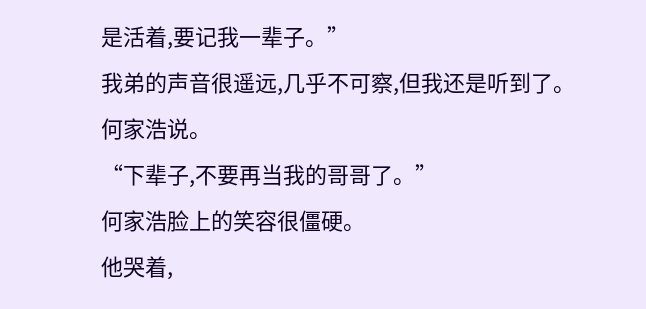是活着,要记我一辈子。”
我弟的声音很遥远,几乎不可察,但我还是听到了。
何家浩说。
“下辈子,不要再当我的哥哥了。”
何家浩脸上的笑容很僵硬。
他哭着,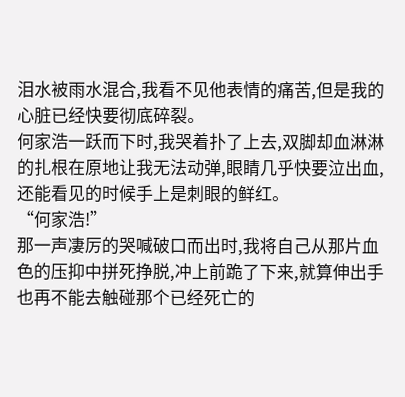泪水被雨水混合,我看不见他表情的痛苦,但是我的心脏已经快要彻底碎裂。
何家浩一跃而下时,我哭着扑了上去,双脚却血淋淋的扎根在原地让我无法动弹,眼睛几乎快要泣出血,还能看见的时候手上是刺眼的鲜红。
“何家浩!”
那一声凄厉的哭喊破口而出时,我将自己从那片血色的压抑中拼死挣脱,冲上前跪了下来,就算伸出手也再不能去触碰那个已经死亡的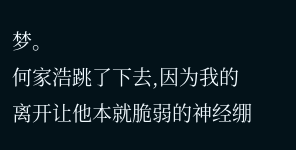梦。
何家浩跳了下去,因为我的离开让他本就脆弱的神经绷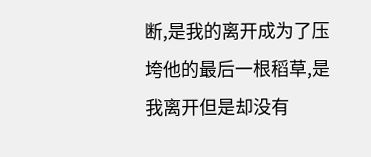断,是我的离开成为了压垮他的最后一根稻草,是我离开但是却没有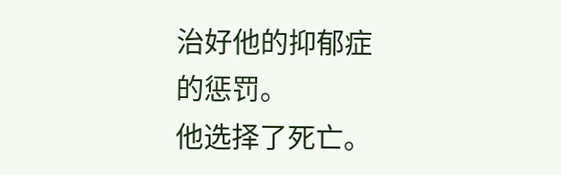治好他的抑郁症的惩罚。
他选择了死亡。